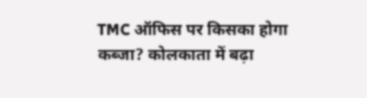TMC ऑफिस पर किसका होगा कब्जा? कोलकाता में बढ़ा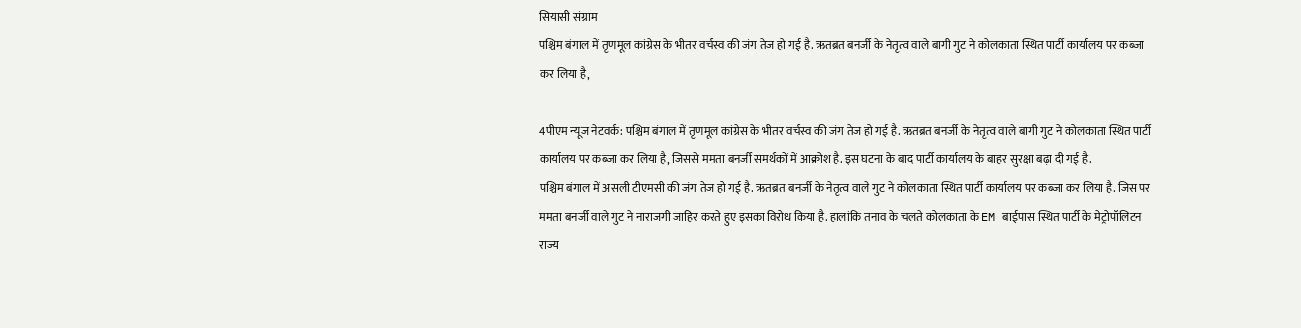सियासी संग्राम
पश्चिम बंगाल में तृणमूल कांग्रेस के भीतर वर्चस्व की जंग तेज हो गई है. ऋतब्रत बनर्जी के नेतृत्व वाले बागी गुट ने कोलकाता स्थित पार्टी कार्यालय पर कब्जा कर लिया है,

4पीएम न्यूज नेटवर्क: पश्चिम बंगाल में तृणमूल कांग्रेस के भीतर वर्चस्व की जंग तेज हो गई है. ऋतब्रत बनर्जी के नेतृत्व वाले बागी गुट ने कोलकाता स्थित पार्टी कार्यालय पर कब्जा कर लिया है, जिससे ममता बनर्जी समर्थकों में आक्रोश है. इस घटना के बाद पार्टी कार्यालय के बाहर सुरक्षा बढ़ा दी गई है.
पश्चिम बंगाल में असली टीएमसी की जंग तेज हो गई है. ऋतब्रत बनर्जी के नेतृत्व वाले गुट ने कोलकाता स्थित पार्टी कार्यालय पर कब्जा कर लिया है. जिस पर ममता बनर्जी वाले गुट ने नाराजगी जाहिर करते हुए इसका विरोध किया है. हालांकि तनाव के चलते कोलकाता के EM बाईपास स्थित पार्टी के मेट्रोपॉलिटन राज्य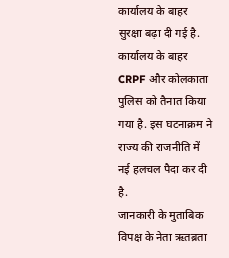कार्यालय के बाहर सुरक्षा बढ़ा दी गई है. कार्यालय के बाहर CRPF और कोलकाता पुलिस को तैनात किया गया है. इस घटनाक्रम ने राज्य की राजनीति में नई हलचल पैदा कर दी है.
जानकारी के मुताबिक विपक्ष के नेता ऋतब्रता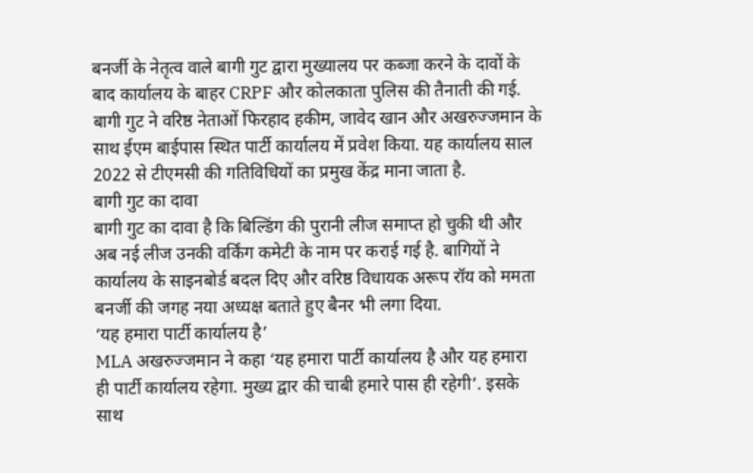बनर्जी के नेतृत्व वाले बागी गुट द्वारा मुख्यालय पर कब्जा करने के दावों के बाद कार्यालय के बाहर CRPF और कोलकाता पुलिस की तैनाती की गई. बागी गुट ने वरिष्ठ नेताओं फिरहाद हकीम, जावेद खान और अखरुज्जमान के साथ ईएम बाईपास स्थित पार्टी कार्यालय में प्रवेश किया. यह कार्यालय साल 2022 से टीएमसी की गतिविधियों का प्रमुख केंद्र माना जाता है.
बागी गुट का दावा
बागी गुट का दावा है कि बिल्डिंग की पुरानी लीज समाप्त हो चुकी थी और अब नई लीज उनकी वर्किंग कमेटी के नाम पर कराई गई है. बागियों ने कार्यालय के साइनबोर्ड बदल दिए और वरिष्ठ विधायक अरूप रॉय को ममता बनर्जी की जगह नया अध्यक्ष बताते हुए बैनर भी लगा दिया.
‘यह हमारा पार्टी कार्यालय है’
MLA अखरुज्जमान ने कहा ‘यह हमारा पार्टी कार्यालय है और यह हमारा ही पार्टी कार्यालय रहेगा. मुख्य द्वार की चाबी हमारे पास ही रहेगी’. इसके साथ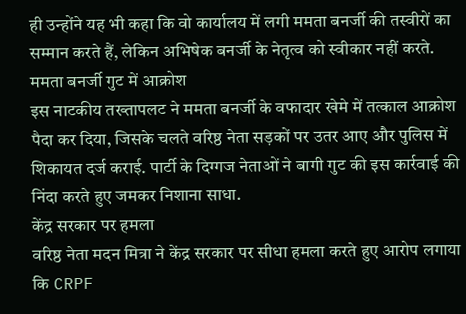ही उन्होंने यह भी कहा कि वो कार्यालय में लगी ममता बनर्जी की तस्वीरों का सम्मान करते हैं, लेकिन अभिषेक बनर्जी के नेतृत्व को स्वीकार नहीं करते.
ममता बनर्जी गुट में आक्रोश
इस नाटकीय तख्तापलट ने ममता बनर्जी के वफादार खेमे में तत्काल आक्रोश पैदा कर दिया, जिसके चलते वरिष्ठ नेता सड़कों पर उतर आए और पुलिस में शिकायत दर्ज कराई. पार्टी के दिग्गज नेताओं ने बागी गुट की इस कार्रवाई की निंदा करते हुए जमकर निशाना साधा.
केंद्र सरकार पर हमला
वरिष्ठ नेता मदन मित्रा ने केंद्र सरकार पर सीधा हमला करते हुए आरोप लगाया कि CRPF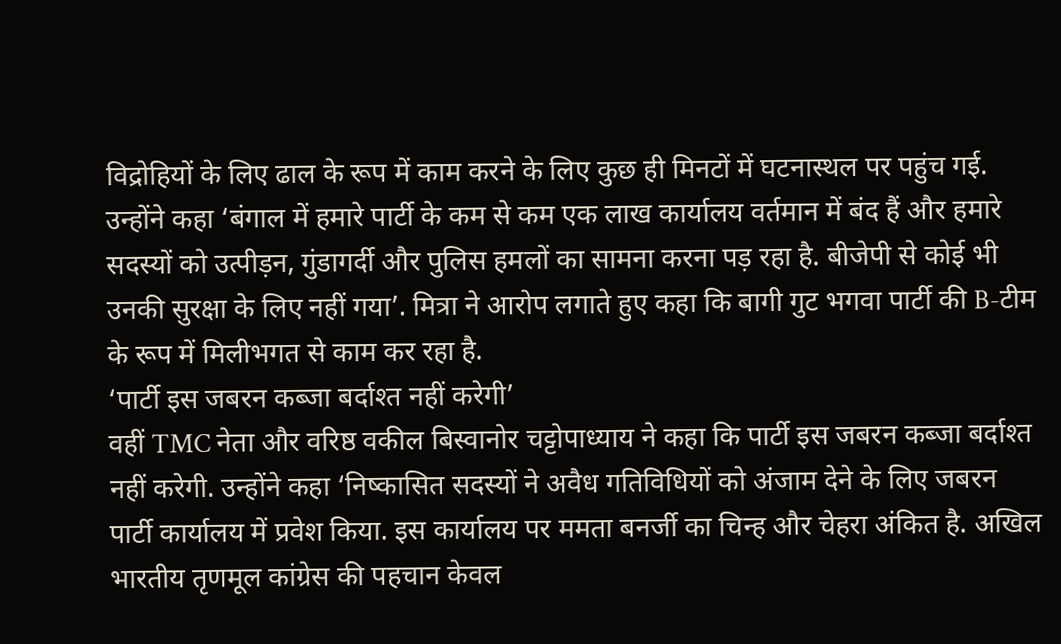विद्रोहियों के लिए ढाल के रूप में काम करने के लिए कुछ ही मिनटों में घटनास्थल पर पहुंच गई. उन्होंने कहा ‘बंगाल में हमारे पार्टी के कम से कम एक लाख कार्यालय वर्तमान में बंद हैं और हमारे सदस्यों को उत्पीड़न, गुंडागर्दी और पुलिस हमलों का सामना करना पड़ रहा है. बीजेपी से कोई भी उनकी सुरक्षा के लिए नहीं गया’. मित्रा ने आरोप लगाते हुए कहा कि बागी गुट भगवा पार्टी की B-टीम के रूप में मिलीभगत से काम कर रहा है.
‘पार्टी इस जबरन कब्जा बर्दाश्त नहीं करेगी’
वहीं TMC नेता और वरिष्ठ वकील बिस्वानोर चट्टोपाध्याय ने कहा कि पार्टी इस जबरन कब्जा बर्दाश्त नहीं करेगी. उन्होंने कहा ‘निष्कासित सदस्यों ने अवैध गतिविधियों को अंजाम देने के लिए जबरन पार्टी कार्यालय में प्रवेश किया. इस कार्यालय पर ममता बनर्जी का चिन्ह और चेहरा अंकित है. अखिल भारतीय तृणमूल कांग्रेस की पहचान केवल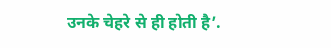उनके चेहरे से ही होती है’.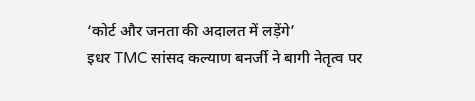‘कोर्ट और जनता की अदालत में लड़ेंगे’
इधर TMC सांसद कल्याण बनर्जी ने बागी नेतृत्व पर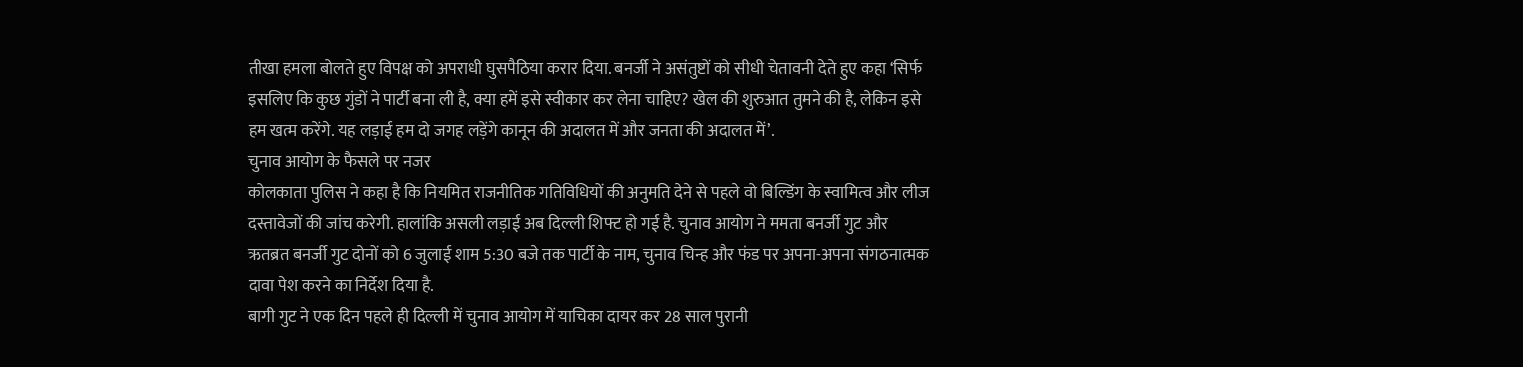तीखा हमला बोलते हुए विपक्ष को अपराधी घुसपैठिया करार दिया. बनर्जी ने असंतुष्टों को सीधी चेतावनी देते हुए कहा ‘सिर्फ इसलिए कि कुछ गुंडों ने पार्टी बना ली है, क्या हमें इसे स्वीकार कर लेना चाहिए? खेल की शुरुआत तुमने की है, लेकिन इसे हम खत्म करेंगे. यह लड़ाई हम दो जगह लड़ेंगे कानून की अदालत में और जनता की अदालत में’.
चुनाव आयोग के फैसले पर नजर
कोलकाता पुलिस ने कहा है कि नियमित राजनीतिक गतिविधियों की अनुमति देने से पहले वो बिल्डिंग के स्वामित्व और लीज दस्तावेजों की जांच करेगी. हालांकि असली लड़ाई अब दिल्ली शिफ्ट हो गई है. चुनाव आयोग ने ममता बनर्जी गुट और ऋतब्रत बनर्जी गुट दोनों को 6 जुलाई शाम 5:30 बजे तक पार्टी के नाम, चुनाव चिन्ह और फंड पर अपना-अपना संगठनात्मक दावा पेश करने का निर्देश दिया है.
बागी गुट ने एक दिन पहले ही दिल्ली में चुनाव आयोग में याचिका दायर कर 28 साल पुरानी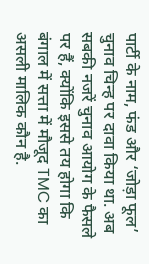पार्टी के नाम, फंड और ‘जोड़ा फूल’ चुनाव चिन्ह पर दावा किया था. अब सबकी नजरें चुनाव आयोग के फैसले पर हैं, क्योंकि इससे तय होगा कि बंगाल में सत्ता में मौजूद TMC का असली मालिक कौन है.